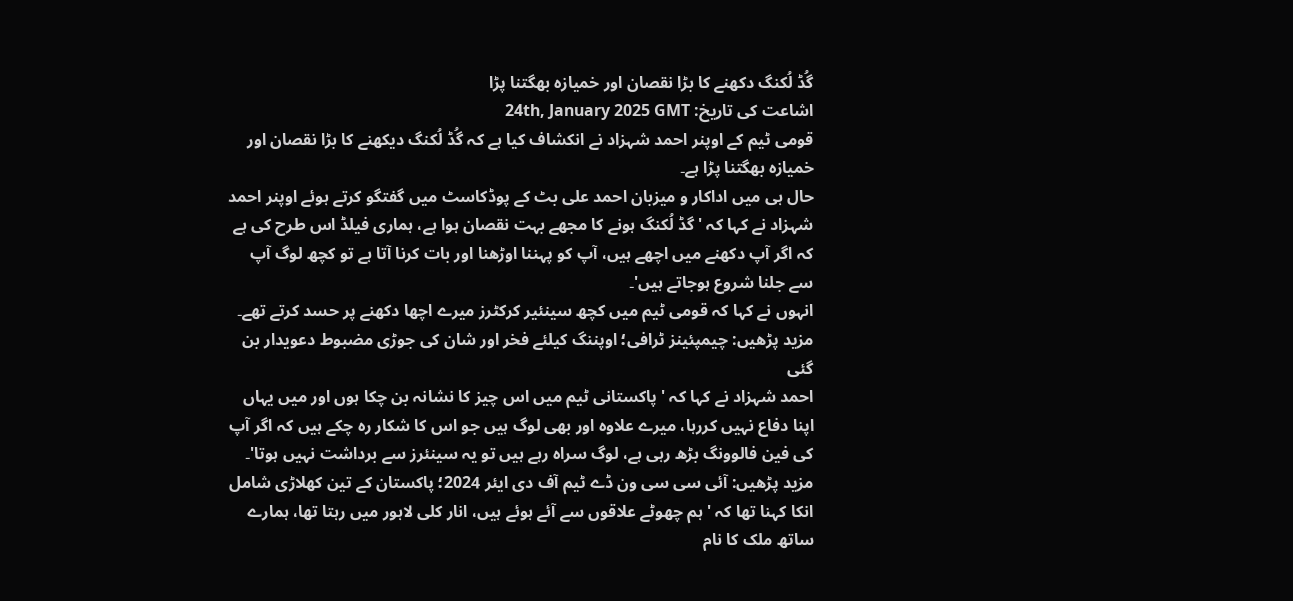گُڈ لُکنگ دکھنے کا بڑا نقصان اور خمیازہ بھگتنا پڑا
اشاعت کی تاریخ: 24th, January 2025 GMT
قومی ٹیم کے اوپنر احمد شہزاد نے انکشاف کیا ہے کہ گُڈ لُکنگ دیکھنے کا بڑا نقصان اور خمیازہ بھگتنا پڑا ہے۔
حال ہی میں اداکار و میزبان احمد علی بٹ کے پوڈکاسٹ میں گفتگو کرتے ہوئے اوپنر احمد شہزاد نے کہا کہ 'گڈ لُکنگ ہونے کا مجھے بہت نقصان ہوا ہے، ہماری فیلڈ اس طرح کی ہے کہ اگر آپ دکھنے میں اچھے ہیں، آپ کو پہننا اوڑھنا اور بات کرنا آتا ہے تو کچھ لوگ آپ سے جلنا شروع ہوجاتے ہیں'۔
انہوں نے کہا کہ قومی ٹیم میں کچھ سینئیر کرکٹرز میرے اچھا دکھنے پر حسد کرتے تھے۔
مزید پڑھیں: چیمپئینز ٹرافی؛ اوپننگ کیلئے فخر اور شان کی جوڑی مضبوط دعویدار بن گئی
احمد شہزاد نے کہا کہ ' پاکستانی ٹیم میں اس چیز کا نشانہ بن چکا ہوں اور میں یہاں اپنا دفاع نہیں کررہا، میرے علاوہ اور بھی لوگ ہیں جو اس کا شکار رہ چکے ہیں کہ اگر آپ کی فین فالوونگ بڑھ رہی ہے، لوگ سراہ رہے ہیں تو یہ سینئرز سے برداشت نہیں ہوتا'۔
مزید پڑھیں: آئی سی سی ون ڈے ٹیم آف دی ایئر 2024؛ پاکستان کے تین کھلاڑی شامل
انکا کہنا تھا کہ 'ہم چھوٹے علاقوں سے آئے ہوئے ہیں، انار کلی لاہور میں رہتا تھا، ہمارے ساتھ ملک کا نام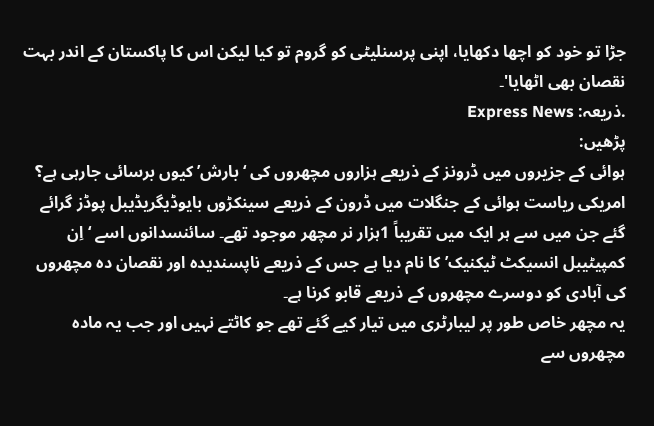جڑا تو خود کو اچھا دکھایا، اپنی پرسنلیٹی کو گروم تو کیا لیکن اس کا پاکستان کے اندر بہت نقصان بھی اٹھایا'۔
.ذریعہ: Express News
پڑھیں:
ہوائی کے جزیروں میں ڈرونز کے ذریعے ہزاروں مچھروں کی ‘بارش’ کیوں برسائی جارہی ہے؟
امریکی ریاست ہوائی کے جنگلات میں ڈرون کے ذریعے سینکڑوں بایوڈیگریڈیبل پوڈز گرائے گئے جن میں سے ہر ایک میں تقریباً 1ہزار نر مچھر موجود تھے۔ سائنسدانوں اسے ‘اِن کمپیٹیبل انسیکٹ ٹیکنیک’ کا نام دیا ہے جس کے ذریعے ناپسندیدہ اور نقصان دہ مچھروں کی آبادی کو دوسرے مچھروں کے ذریعے قابو کرنا ہے۔
یہ مچھر خاص طور پر لیبارٹری میں تیار کیے گئے تھے جو کاٹتے نہیں اور جب یہ مادہ مچھروں سے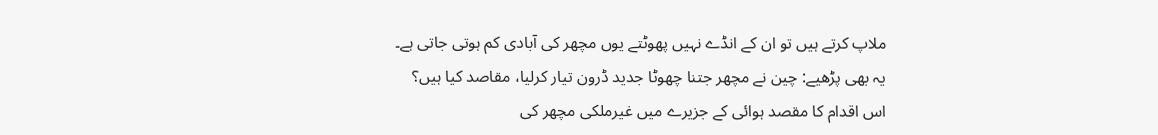ملاپ کرتے ہیں تو ان کے انڈے نہیں پھوٹتے یوں مچھر کی آبادی کم ہوتی جاتی ہے۔
یہ بھی پڑھیے: چین نے مچھر جتنا چھوٹا جدید ڈرون تیار کرلیا، مقاصد کیا ہیں؟
اس اقدام کا مقصد ہوائی کے جزیرے میں غیرملکی مچھر کی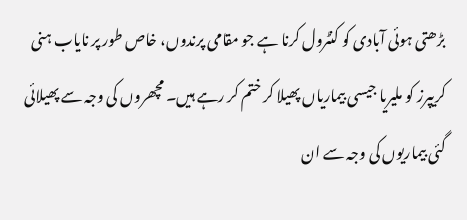بڑھتی ہوئی آبادی کو کنٹرول کرنا ہے جو مقامی پرندوں، خاص طور پر نایاب ہنی کریپرز کو ملیریا جیسی بیماریاں پھیلا کر ختم کر رہے ہیں۔ مچھروں کی وجہ سے پھیلائی گئی بیماریوں کی وجہ سے ان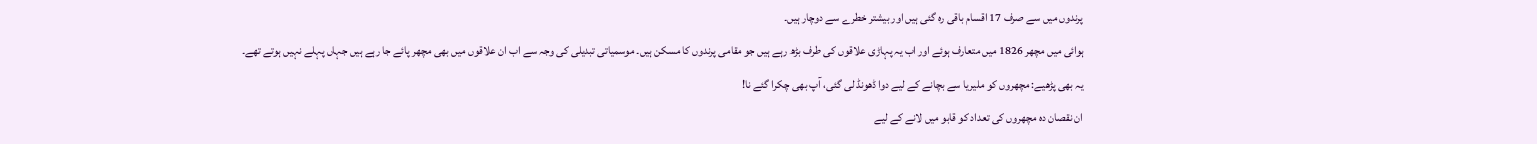پرندوں میں سے صرف 17 اقسام باقی رہ گئی ہیں اور بیشتر خطرے سے دوچار ہیں۔
ہوائی میں مچھر 1826 میں متعارف ہوئے اور اب یہ پہاڑی علاقوں کی طرف بڑھ رہے ہیں جو مقامی پرندوں کا مسکن ہیں۔ موسمیاتی تبدیلی کی وجہ سے اب ان علاقوں میں بھی مچھر پائے جا رہے ہیں جہاں پہلے نہیں ہوتے تھے۔
یہ بھی پڑھیے: مچھروں کو ملیریا سے بچانے کے لیے دوا ڈھونڈ لی گئی، آپ بھی چکرا گئے نا!
ان نقصان دہ مچھروں کی تعداد کو قابو میں لانے کے لیے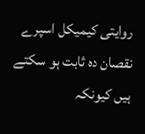روایتی کیمیکل اسپرے نقصان دہ ثابت ہو سکتے ہیں کیونکہ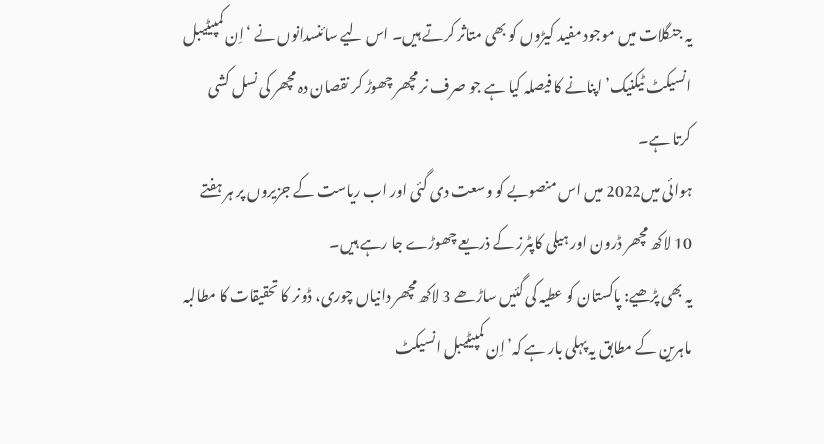یہ جنگلات میں موجود مفید کیڑوں کو بھی متاثر کرتے ہیں۔ اس لیے سائنسدانوں نے ‘اِن کمپیٹیبل انسیکٹ ٹیکنیک’ اپنانے کا فیصلہ کیا ہے جو صرف نر مچھر چھوڑ کر نقصان دہ مچھر کی نسل کشی کرتا ہے۔
ہوائی میں2022 میں اس منصوبے کو وسعت دی گئی اور اب ریاست کے جزیروں پر ہر ہفتے 10 لاکھ مچھر ڈرون اور ہیلی کاپٹرز کے ذریعے چھوڑے جا رہے ہیں۔
یہ بھی پڑھیے: پاکستان کو عطیہ کی گئیں ساڑھے 3 لاکھ مچھر دانیاں چوری، ڈونر کا تحقیقات کا مطالبہ
ماہرین کے مطابق یہ پہلی بار ہے کہ’اِن کمپیٹیبل انسیکٹ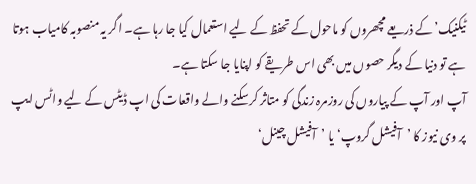ٹیکنیک’کے ذریعے مچھروں کو ماحول کے تحفظ کے لیے استعمال کیا جا رہا ہے۔ اگر یہ منصوبہ کامیاب ہوتا ہے تو دنیا کے دیگر حصوں میں بھی اس طریقے کو اپنایا جا سکتا ہے۔
آپ اور آپ کے پیاروں کی روزمرہ زندگی کو متاثر کرسکنے والے واقعات کی اپ ڈیٹس کے لیے واٹس ایپ پر وی نیوز کا ’آفیشل گروپ‘ یا ’آفیشل چینل‘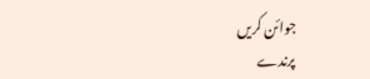جوائن کریں
پرندے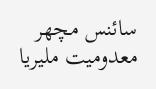سائنس مچھر معدومیت ملیریا